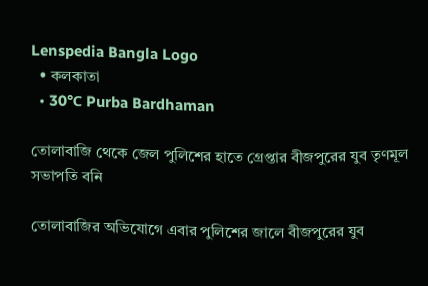Lenspedia Bangla Logo
  • কলকাতা
  • 30℃ Purba Bardhaman

তোলাবাজি থেকে জেল পুলিশের হাতে গ্রেপ্তার বীজপুরের যুব তৃণমূল সভাপতি বনি

তোলাবাজির অভিযোগে এবার পুলিশের জালে বীজপুরের যুব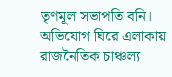তৃণমূল সভাপতি বনি। অভিযোগ ঘিরে এলাকায় রাজনৈতিক চাঞ্চল্য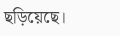ছড়িয়েছে।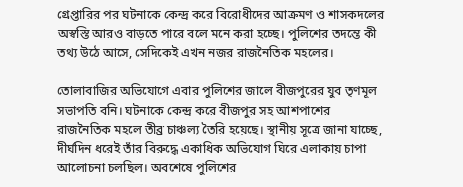গ্রেপ্তারির পর ঘটনাকে কেন্দ্র করে বিরোধীদের আক্রমণ ও শাসকদলের অস্বস্তি আরও বাড়তে পারে বলে মনে করা হচ্ছে। পুলিশের তদন্তে কী তথ্য উঠে আসে, সেদিকেই এখন নজর রাজনৈতিক মহলের।

তোলাবাজির অভিযোগে এবার পুলিশের জালে বীজপুরের যুব তৃণমূল সভাপতি বনি। ঘটনাকে কেন্দ্র করে বীজপুর সহ আশপাশের রাজনৈতিক মহলে তীব্র চাঞ্চল্য তৈরি হয়েছে। স্থানীয় সূত্রে জানা যাচ্ছে, দীর্ঘদিন ধরেই তাঁর বিরুদ্ধে একাধিক অভিযোগ ঘিরে এলাকায় চাপা আলোচনা চলছিল। অবশেষে পুলিশের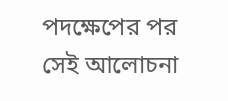পদক্ষেপের পর সেই আলোচনা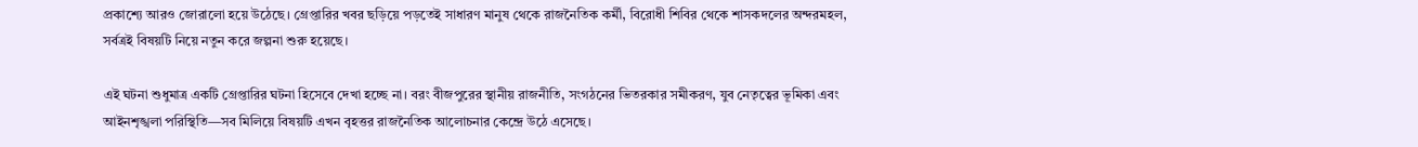প্রকাশ্যে আরও জোরালো হয়ে উঠেছে। গ্রেপ্তারির খবর ছড়িয়ে পড়তেই সাধারণ মানুষ থেকে রাজনৈতিক কর্মী, বিরোধী শিবির থেকে শাসকদলের অন্দরমহল, সর্বত্রই বিষয়টি নিয়ে নতুন করে জল্পনা শুরু হয়েছে।

এই ঘটনা শুধুমাত্র একটি গ্রেপ্তারির ঘটনা হিসেবে দেখা হচ্ছে না। বরং বীজপুরের স্থানীয় রাজনীতি, সংগঠনের ভিতরকার সমীকরণ, যুব নেতৃত্বের ভূমিকা এবং আইনশৃঙ্খলা পরিস্থিতি—সব মিলিয়ে বিষয়টি এখন বৃহত্তর রাজনৈতিক আলোচনার কেন্দ্রে উঠে এসেছে।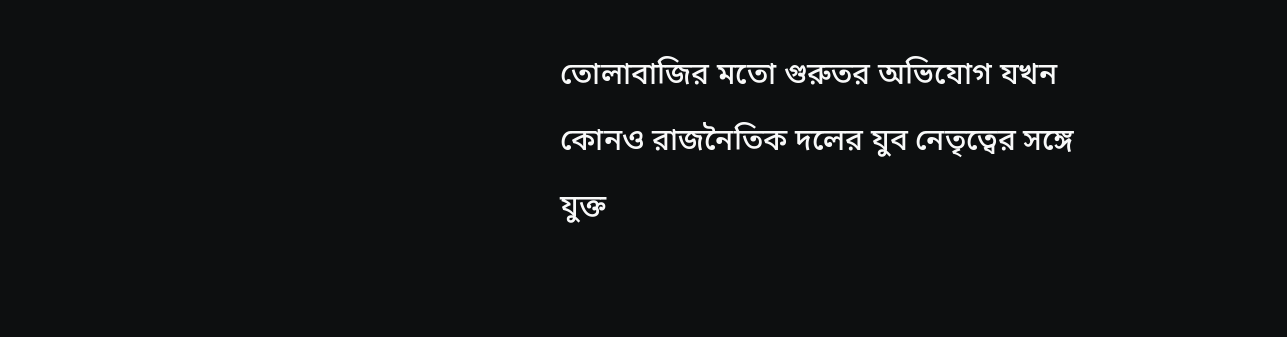তোলাবাজির মতো গুরুতর অভিযোগ যখন কোনও রাজনৈতিক দলের যুব নেতৃত্বের সঙ্গে যুক্ত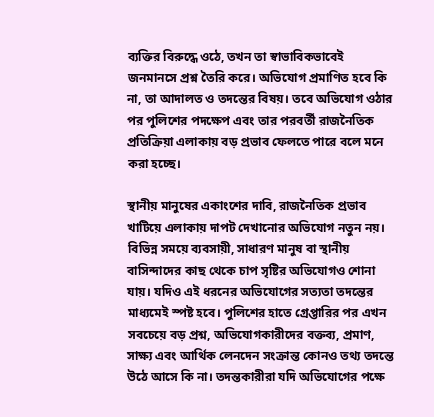ব্যক্তির বিরুদ্ধে ওঠে, তখন তা স্বাভাবিকভাবেই জনমানসে প্রশ্ন তৈরি করে। অভিযোগ প্রমাণিত হবে কি না, তা আদালত ও তদন্তের বিষয়। তবে অভিযোগ ওঠার পর পুলিশের পদক্ষেপ এবং তার পরবর্তী রাজনৈতিক প্রতিক্রিয়া এলাকায় বড় প্রভাব ফেলতে পারে বলে মনে করা হচ্ছে।

স্থানীয় মানুষের একাংশের দাবি, রাজনৈতিক প্রভাব খাটিয়ে এলাকায় দাপট দেখানোর অভিযোগ নতুন নয়। বিভিন্ন সময়ে ব্যবসায়ী, সাধারণ মানুষ বা স্থানীয় বাসিন্দাদের কাছ থেকে চাপ সৃষ্টির অভিযোগও শোনা যায়। যদিও এই ধরনের অভিযোগের সত্যতা তদন্তের মাধ্যমেই স্পষ্ট হবে। পুলিশের হাতে গ্রেপ্তারির পর এখন সবচেয়ে বড় প্রশ্ন, অভিযোগকারীদের বক্তব্য, প্রমাণ, সাক্ষ্য এবং আর্থিক লেনদেন সংক্রান্ত কোনও তথ্য তদন্তে উঠে আসে কি না। তদন্তকারীরা যদি অভিযোগের পক্ষে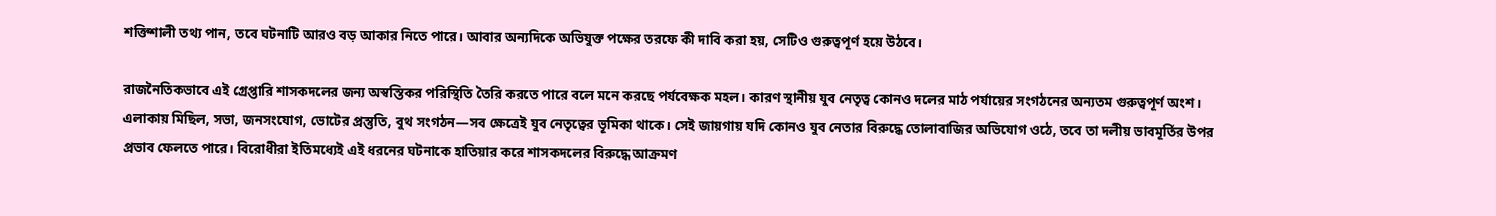শক্তিশালী তথ্য পান, তবে ঘটনাটি আরও বড় আকার নিতে পারে। আবার অন্যদিকে অভিযুক্ত পক্ষের তরফে কী দাবি করা হয়, সেটিও গুরুত্বপূর্ণ হয়ে উঠবে।

রাজনৈতিকভাবে এই গ্রেপ্তারি শাসকদলের জন্য অস্বস্তিকর পরিস্থিতি তৈরি করতে পারে বলে মনে করছে পর্যবেক্ষক মহল। কারণ স্থানীয় যুব নেতৃত্ব কোনও দলের মাঠ পর্যায়ের সংগঠনের অন্যতম গুরুত্বপূর্ণ অংশ। এলাকায় মিছিল, সভা, জনসংযোগ, ভোটের প্রস্তুতি, বুথ সংগঠন—সব ক্ষেত্রেই যুব নেতৃত্বের ভূমিকা থাকে। সেই জায়গায় যদি কোনও যুব নেতার বিরুদ্ধে তোলাবাজির অভিযোগ ওঠে, তবে তা দলীয় ভাবমূর্তির উপর প্রভাব ফেলতে পারে। বিরোধীরা ইতিমধ্যেই এই ধরনের ঘটনাকে হাতিয়ার করে শাসকদলের বিরুদ্ধে আক্রমণ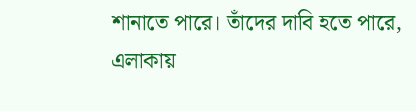শানাতে পারে। তাঁদের দাবি হতে পারে, এলাকায়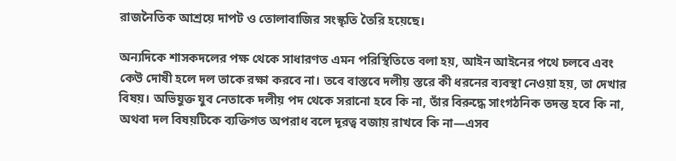রাজনৈতিক আশ্রয়ে দাপট ও তোলাবাজির সংস্কৃতি তৈরি হয়েছে।

অন্যদিকে শাসকদলের পক্ষ থেকে সাধারণত এমন পরিস্থিতিতে বলা হয়, আইন আইনের পথে চলবে এবং কেউ দোষী হলে দল তাকে রক্ষা করবে না। তবে বাস্তবে দলীয় স্তরে কী ধরনের ব্যবস্থা নেওয়া হয়, তা দেখার বিষয়। অভিযুক্ত যুব নেতাকে দলীয় পদ থেকে সরানো হবে কি না, তাঁর বিরুদ্ধে সাংগঠনিক তদন্ত হবে কি না, অথবা দল বিষয়টিকে ব্যক্তিগত অপরাধ বলে দূরত্ব বজায় রাখবে কি না—এসব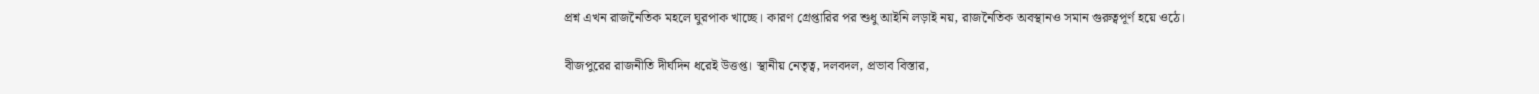প্রশ্ন এখন রাজনৈতিক মহলে ঘুরপাক খাচ্ছে। কারণ গ্রেপ্তারির পর শুধু আইনি লড়াই নয়, রাজনৈতিক অবস্থানও সমান গুরুত্বপূর্ণ হয়ে ওঠে।

বীজপুরের রাজনীতি দীর্ঘদিন ধরেই উত্তপ্ত। স্থানীয় নেতৃত্ব, দলবদল, প্রভাব বিস্তার,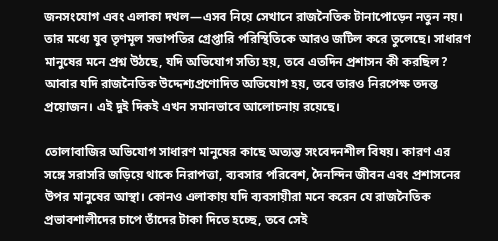জনসংযোগ এবং এলাকা দখল—এসব নিয়ে সেখানে রাজনৈতিক টানাপোড়েন নতুন নয়। তার মধ্যে যুব তৃণমূল সভাপতির গ্রেপ্তারি পরিস্থিতিকে আরও জটিল করে তুলেছে। সাধারণ মানুষের মনে প্রশ্ন উঠছে, যদি অভিযোগ সত্যি হয়, তবে এতদিন প্রশাসন কী করছিল? আবার যদি রাজনৈতিক উদ্দেশ্যপ্রণোদিত অভিযোগ হয়, তবে তারও নিরপেক্ষ তদন্ত প্রয়োজন। এই দুই দিকই এখন সমানভাবে আলোচনায় রয়েছে।

তোলাবাজির অভিযোগ সাধারণ মানুষের কাছে অত্যন্ত সংবেদনশীল বিষয়। কারণ এর সঙ্গে সরাসরি জড়িয়ে থাকে নিরাপত্তা, ব্যবসার পরিবেশ, দৈনন্দিন জীবন এবং প্রশাসনের উপর মানুষের আস্থা। কোনও এলাকায় যদি ব্যবসায়ীরা মনে করেন যে রাজনৈতিক প্রভাবশালীদের চাপে তাঁদের টাকা দিতে হচ্ছে, তবে সেই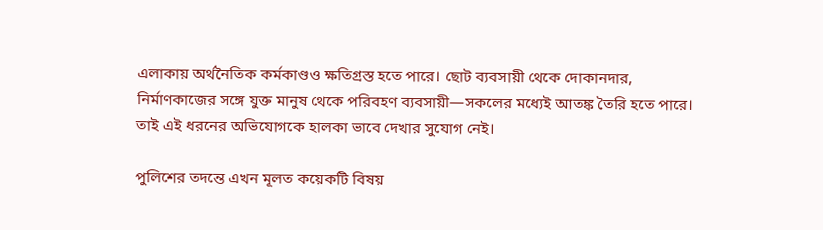এলাকায় অর্থনৈতিক কর্মকাণ্ডও ক্ষতিগ্রস্ত হতে পারে। ছোট ব্যবসায়ী থেকে দোকানদার, নির্মাণকাজের সঙ্গে যুক্ত মানুষ থেকে পরিবহণ ব্যবসায়ী—সকলের মধ্যেই আতঙ্ক তৈরি হতে পারে। তাই এই ধরনের অভিযোগকে হালকা ভাবে দেখার সুযোগ নেই।

পুলিশের তদন্তে এখন মূলত কয়েকটি বিষয়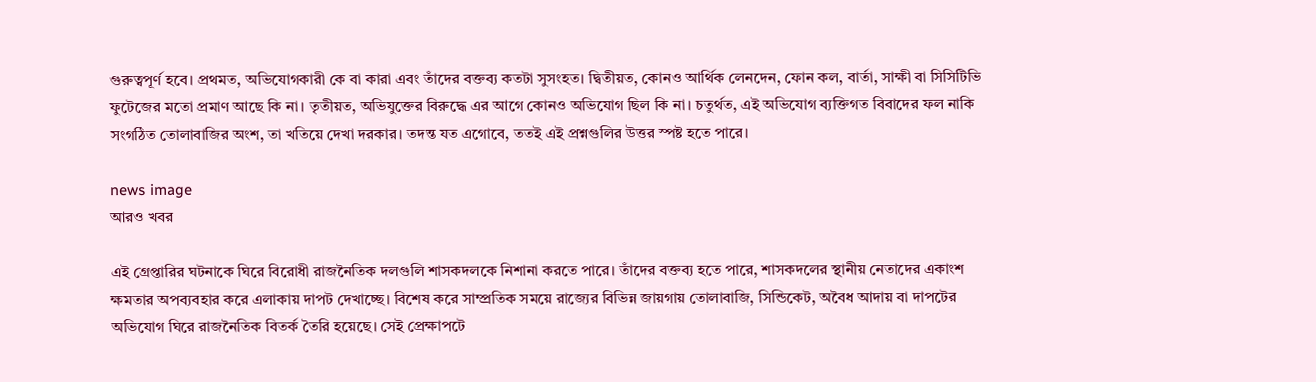গুরুত্বপূর্ণ হবে। প্রথমত, অভিযোগকারী কে বা কারা এবং তাঁদের বক্তব্য কতটা সুসংহত। দ্বিতীয়ত, কোনও আর্থিক লেনদেন, ফোন কল, বার্তা, সাক্ষী বা সিসিটিভি ফুটেজের মতো প্রমাণ আছে কি না। তৃতীয়ত, অভিযুক্তের বিরুদ্ধে এর আগে কোনও অভিযোগ ছিল কি না। চতুর্থত, এই অভিযোগ ব্যক্তিগত বিবাদের ফল নাকি সংগঠিত তোলাবাজির অংশ, তা খতিয়ে দেখা দরকার। তদন্ত যত এগোবে, ততই এই প্রশ্নগুলির উত্তর স্পষ্ট হতে পারে।

news image
আরও খবর

এই গ্রেপ্তারির ঘটনাকে ঘিরে বিরোধী রাজনৈতিক দলগুলি শাসকদলকে নিশানা করতে পারে। তাঁদের বক্তব্য হতে পারে, শাসকদলের স্থানীয় নেতাদের একাংশ ক্ষমতার অপব্যবহার করে এলাকায় দাপট দেখাচ্ছে। বিশেষ করে সাম্প্রতিক সময়ে রাজ্যের বিভিন্ন জায়গায় তোলাবাজি, সিন্ডিকেট, অবৈধ আদায় বা দাপটের অভিযোগ ঘিরে রাজনৈতিক বিতর্ক তৈরি হয়েছে। সেই প্রেক্ষাপটে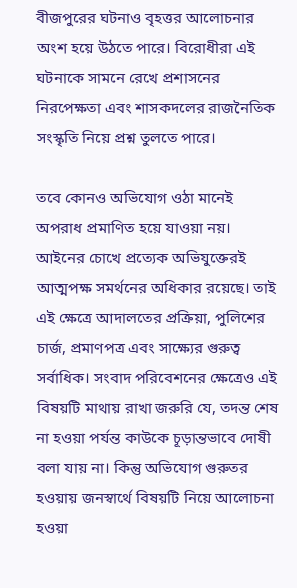বীজপুরের ঘটনাও বৃহত্তর আলোচনার অংশ হয়ে উঠতে পারে। বিরোধীরা এই ঘটনাকে সামনে রেখে প্রশাসনের নিরপেক্ষতা এবং শাসকদলের রাজনৈতিক সংস্কৃতি নিয়ে প্রশ্ন তুলতে পারে।

তবে কোনও অভিযোগ ওঠা মানেই অপরাধ প্রমাণিত হয়ে যাওয়া নয়। আইনের চোখে প্রত্যেক অভিযুক্তেরই আত্মপক্ষ সমর্থনের অধিকার রয়েছে। তাই এই ক্ষেত্রে আদালতের প্রক্রিয়া, পুলিশের চার্জ, প্রমাণপত্র এবং সাক্ষ্যের গুরুত্ব সর্বাধিক। সংবাদ পরিবেশনের ক্ষেত্রেও এই বিষয়টি মাথায় রাখা জরুরি যে, তদন্ত শেষ না হওয়া পর্যন্ত কাউকে চূড়ান্তভাবে দোষী বলা যায় না। কিন্তু অভিযোগ গুরুতর হওয়ায় জনস্বার্থে বিষয়টি নিয়ে আলোচনা হওয়া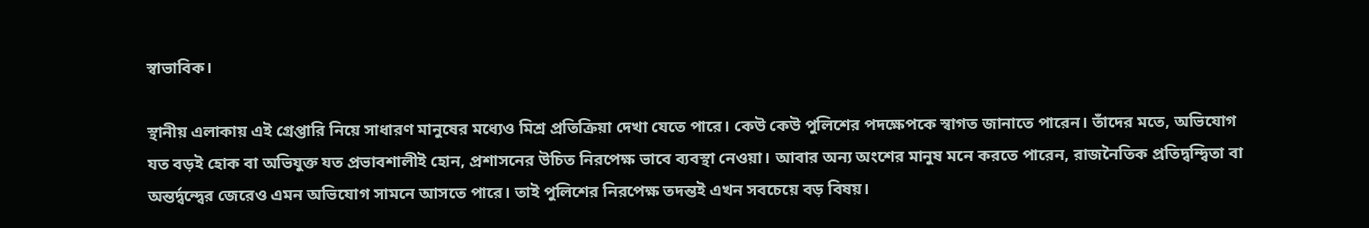স্বাভাবিক।

স্থানীয় এলাকায় এই গ্রেপ্তারি নিয়ে সাধারণ মানুষের মধ্যেও মিশ্র প্রতিক্রিয়া দেখা যেতে পারে। কেউ কেউ পুলিশের পদক্ষেপকে স্বাগত জানাতে পারেন। তাঁদের মতে, অভিযোগ যত বড়ই হোক বা অভিযুক্ত যত প্রভাবশালীই হোন, প্রশাসনের উচিত নিরপেক্ষ ভাবে ব্যবস্থা নেওয়া। আবার অন্য অংশের মানুষ মনে করতে পারেন, রাজনৈতিক প্রতিদ্বন্দ্বিতা বা অন্তর্দ্বন্দ্বের জেরেও এমন অভিযোগ সামনে আসতে পারে। তাই পুলিশের নিরপেক্ষ তদন্তই এখন সবচেয়ে বড় বিষয়।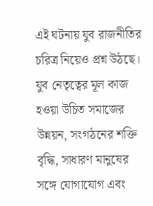এই ঘটনায় যুব রাজনীতির চরিত্র নিয়েও প্রশ্ন উঠছে। যুব নেতৃত্বের মূল কাজ হওয়া উচিত সমাজের উন্নয়ন, সংগঠনের শক্তি বৃদ্ধি, সাধারণ মানুষের সঙ্গে যোগাযোগ এবং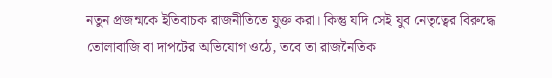নতুন প্রজন্মকে ইতিবাচক রাজনীতিতে যুক্ত করা। কিন্তু যদি সেই যুব নেতৃত্বের বিরুদ্ধে তোলাবাজি বা দাপটের অভিযোগ ওঠে, তবে তা রাজনৈতিক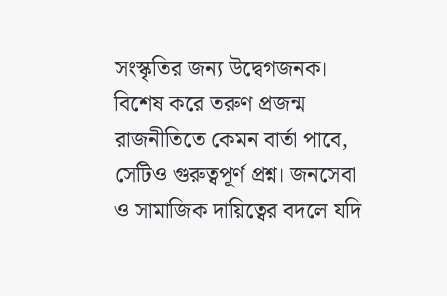সংস্কৃতির জন্য উদ্বেগজনক। বিশেষ করে তরুণ প্রজন্ম রাজনীতিতে কেমন বার্তা পাবে, সেটিও গুরুত্বপূর্ণ প্রশ্ন। জনসেবা ও সামাজিক দায়িত্বের বদলে যদি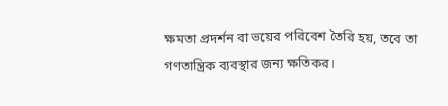ক্ষমতা প্রদর্শন বা ভয়ের পরিবেশ তৈরি হয়, তবে তা গণতান্ত্রিক ব্যবস্থার জন্য ক্ষতিকর।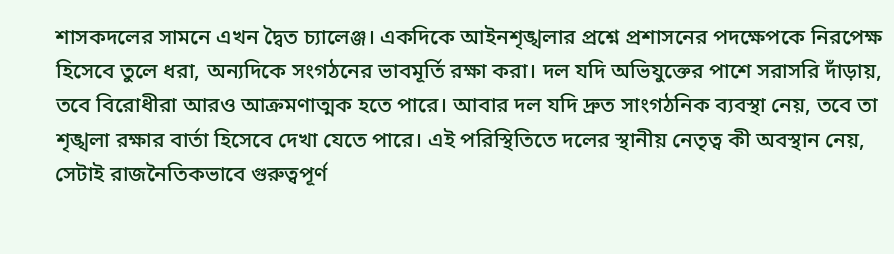শাসকদলের সামনে এখন দ্বৈত চ্যালেঞ্জ। একদিকে আইনশৃঙ্খলার প্রশ্নে প্রশাসনের পদক্ষেপকে নিরপেক্ষ হিসেবে তুলে ধরা, অন্যদিকে সংগঠনের ভাবমূর্তি রক্ষা করা। দল যদি অভিযুক্তের পাশে সরাসরি দাঁড়ায়, তবে বিরোধীরা আরও আক্রমণাত্মক হতে পারে। আবার দল যদি দ্রুত সাংগঠনিক ব্যবস্থা নেয়, তবে তা শৃঙ্খলা রক্ষার বার্তা হিসেবে দেখা যেতে পারে। এই পরিস্থিতিতে দলের স্থানীয় নেতৃত্ব কী অবস্থান নেয়, সেটাই রাজনৈতিকভাবে গুরুত্বপূর্ণ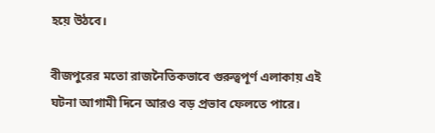হয়ে উঠবে।

বীজপুরের মতো রাজনৈতিকভাবে গুরুত্বপূর্ণ এলাকায় এই ঘটনা আগামী দিনে আরও বড় প্রভাব ফেলতে পারে।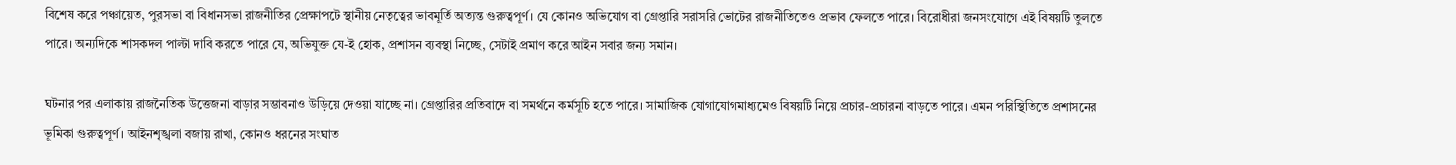বিশেষ করে পঞ্চায়েত, পুরসভা বা বিধানসভা রাজনীতির প্রেক্ষাপটে স্থানীয় নেতৃত্বের ভাবমূর্তি অত্যন্ত গুরুত্বপূর্ণ। যে কোনও অভিযোগ বা গ্রেপ্তারি সরাসরি ভোটের রাজনীতিতেও প্রভাব ফেলতে পারে। বিরোধীরা জনসংযোগে এই বিষয়টি তুলতে পারে। অন্যদিকে শাসকদল পাল্টা দাবি করতে পারে যে, অভিযুক্ত যে-ই হোক, প্রশাসন ব্যবস্থা নিচ্ছে, সেটাই প্রমাণ করে আইন সবার জন্য সমান।

ঘটনার পর এলাকায় রাজনৈতিক উত্তেজনা বাড়ার সম্ভাবনাও উড়িয়ে দেওয়া যাচ্ছে না। গ্রেপ্তারির প্রতিবাদে বা সমর্থনে কর্মসূচি হতে পারে। সামাজিক যোগাযোগমাধ্যমেও বিষয়টি নিয়ে প্রচার-প্রচারনা বাড়তে পারে। এমন পরিস্থিতিতে প্রশাসনের ভূমিকা গুরুত্বপূর্ণ। আইনশৃঙ্খলা বজায় রাখা, কোনও ধরনের সংঘাত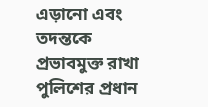এড়ানো এবং তদন্তকে প্রভাবমুক্ত রাখা পুলিশের প্রধান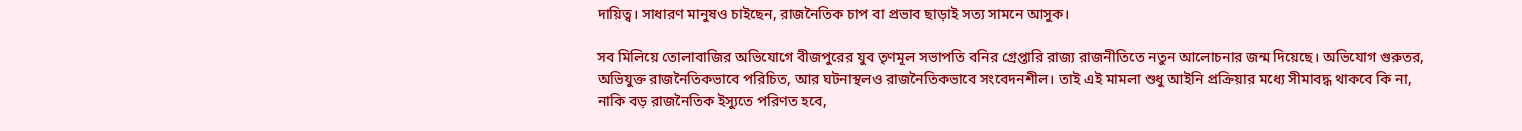দায়িত্ব। সাধারণ মানুষও চাইছেন, রাজনৈতিক চাপ বা প্রভাব ছাড়াই সত্য সামনে আসুক।

সব মিলিয়ে তোলাবাজির অভিযোগে বীজপুরের যুব তৃণমূল সভাপতি বনির গ্রেপ্তারি রাজ্য রাজনীতিতে নতুন আলোচনার জন্ম দিয়েছে। অভিযোগ গুরুতর, অভিযুক্ত রাজনৈতিকভাবে পরিচিত, আর ঘটনাস্থলও রাজনৈতিকভাবে সংবেদনশীল। তাই এই মামলা শুধু আইনি প্রক্রিয়ার মধ্যে সীমাবদ্ধ থাকবে কি না, নাকি বড় রাজনৈতিক ইস্যুতে পরিণত হবে,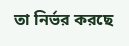তা নির্ভর করছে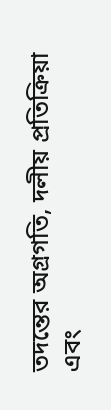তদন্তের অগ্রগতি, দলীয় প্রতিক্রিয়া এবং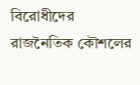বিরোধীদের রাজনৈতিক কৌশলের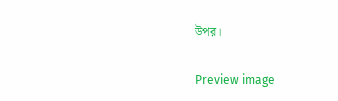উপর।

Preview image